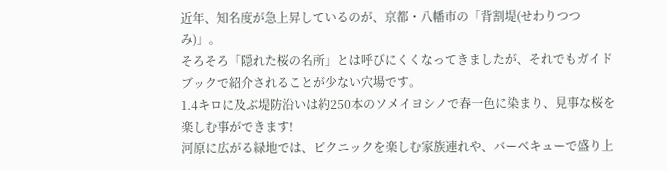近年、知名度が急上昇しているのが、京都・八幡市の「背割堤(せわりつつみ)」。
そろそろ「隠れた桜の名所」とは呼びにくくなってきましたが、それでもガイドブックで紹介されることが少ない穴場です。
1.4キロに及ぶ堤防沿いは約250本のソメイヨシノで春一色に染まり、見事な桜を楽しむ事ができます!
河原に広がる緑地では、ピクニックを楽しむ家族連れや、バーベキューで盛り上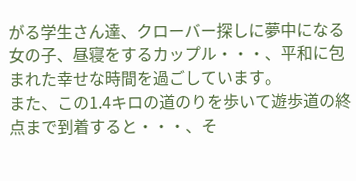がる学生さん達、クローバー探しに夢中になる女の子、昼寝をするカップル・・・、平和に包まれた幸せな時間を過ごしています。
また、この1.4キロの道のりを歩いて遊歩道の終点まで到着すると・・・、そ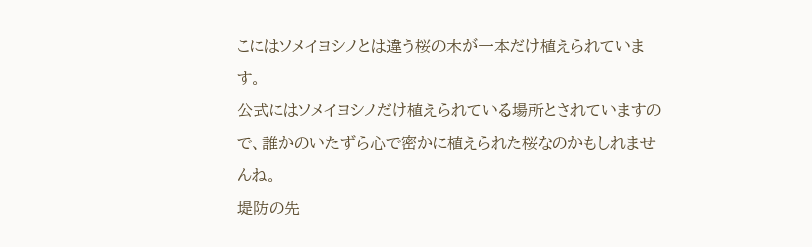こにはソメイヨシノとは違う桜の木が一本だけ植えられています。
公式にはソメイヨシノだけ植えられている場所とされていますので、誰かのいたずら心で密かに植えられた桜なのかもしれませんね。
堤防の先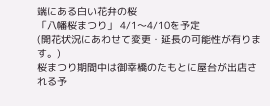端にある白い花弁の桜
「八幡桜まつり」 4/1〜4/10を予定
(開花状況にあわせて変更・延長の可能性が有ります。)
桜まつり期間中は御幸橋のたもとに屋台が出店される予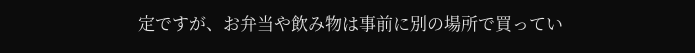定ですが、お弁当や飲み物は事前に別の場所で買ってい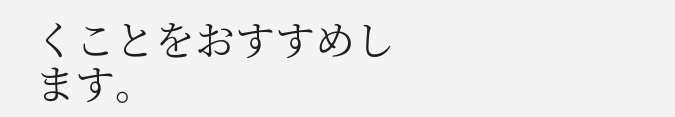くことをおすすめします。